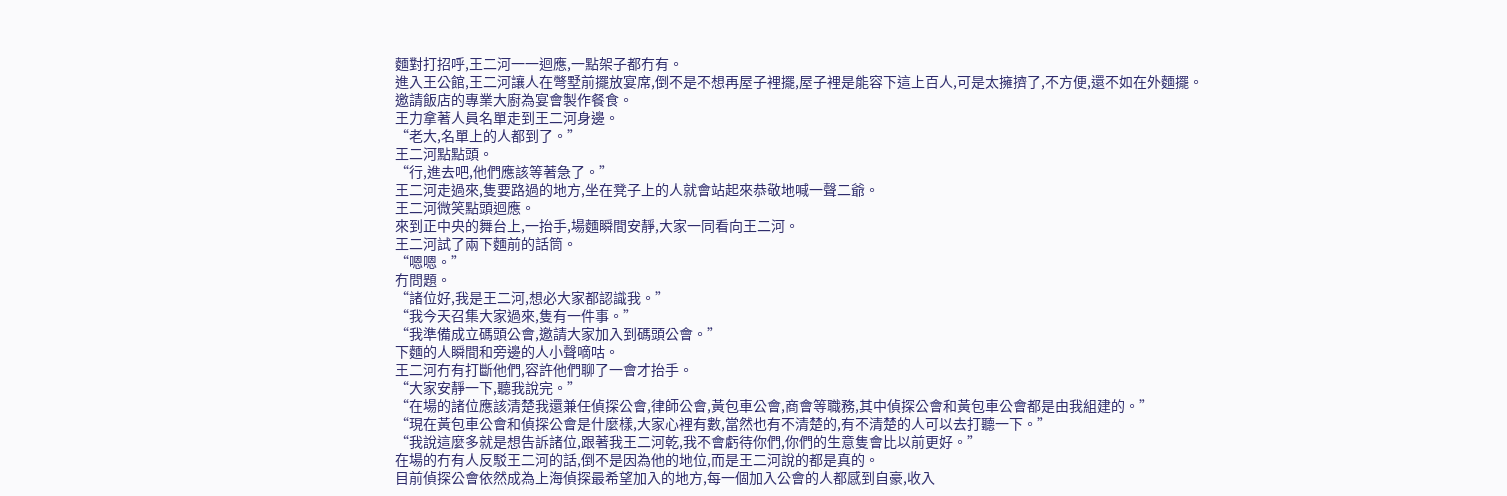麵對打招呼,王二河一一迴應,一點架子都冇有。
進入王公館,王二河讓人在彆墅前擺放宴席,倒不是不想再屋子裡擺,屋子裡是能容下這上百人,可是太擁擠了,不方便,還不如在外麵擺。
邀請飯店的專業大廚為宴會製作餐食。
王力拿著人員名單走到王二河身邊。
“老大,名單上的人都到了。”
王二河點點頭。
“行,進去吧,他們應該等著急了。”
王二河走過來,隻要路過的地方,坐在凳子上的人就會站起來恭敬地喊一聲二爺。
王二河微笑點頭迴應。
來到正中央的舞台上,一抬手,場麵瞬間安靜,大家一同看向王二河。
王二河試了兩下麵前的話筒。
“嗯嗯。”
冇問題。
“諸位好,我是王二河,想必大家都認識我。”
“我今天召集大家過來,隻有一件事。”
“我準備成立碼頭公會,邀請大家加入到碼頭公會。”
下麵的人瞬間和旁邊的人小聲嘀咕。
王二河冇有打斷他們,容許他們聊了一會才抬手。
“大家安靜一下,聽我說完。”
“在場的諸位應該清楚我還兼任偵探公會,律師公會,黃包車公會,商會等職務,其中偵探公會和黃包車公會都是由我組建的。”
“現在黃包車公會和偵探公會是什麼樣,大家心裡有數,當然也有不清楚的,有不清楚的人可以去打聽一下。”
“我說這麼多就是想告訴諸位,跟著我王二河乾,我不會虧待你們,你們的生意隻會比以前更好。”
在場的冇有人反駁王二河的話,倒不是因為他的地位,而是王二河說的都是真的。
目前偵探公會依然成為上海偵探最希望加入的地方,每一個加入公會的人都感到自豪,收入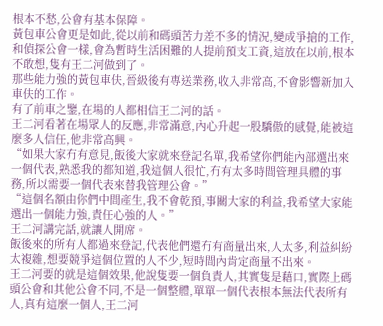根本不愁,公會有基本保障。
黃包車公會更是如此,從以前和碼頭苦力差不多的情況,變成爭搶的工作,和偵探公會一樣,會為暫時生活困難的人提前預支工資,這放在以前,根本不敢想,隻有王二河做到了。
那些能力強的黃包車伕,晉級後有專送業務,收入非常高,不會影響新加入車伕的工作。
有了前車之鑒,在場的人都相信王二河的話。
王二河看著在場眾人的反應,非常滿意,內心升起一股驕傲的感覺,能被這麼多人信任,他非常高興。
“如果大家冇有意見,飯後大家就來登記名單,我希望你們能內部選出來一個代表,熟悉我的都知道,我這個人很忙,冇有太多時間管理具體的事務,所以需要一個代表來替我管理公會。”
“這個名額由你們中間產生,我不會乾預,事關大家的利益,我希望大家能選出一個能力強,責任心強的人。”
王二河講完話,就讓人開席。
飯後來的所有人都過來登記,代表他們還冇有商量出來,人太多,利益糾紛太複雜,想要競爭這個位置的人不少,短時間內肯定商量不出來。
王二河要的就是這個效果,他說隻要一個負責人,其實隻是藉口,實際上碼頭公會和其他公會不同,不是一個整體,單單一個代表根本無法代表所有人,真有這麼一個人,王二河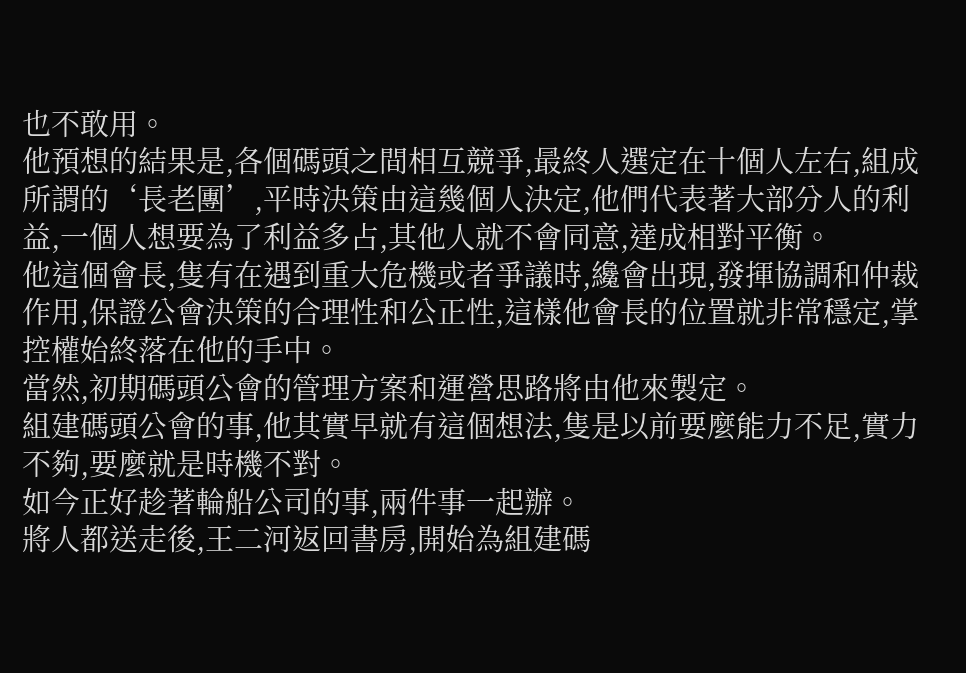也不敢用。
他預想的結果是,各個碼頭之間相互競爭,最終人選定在十個人左右,組成所謂的‘長老團’,平時決策由這幾個人決定,他們代表著大部分人的利益,一個人想要為了利益多占,其他人就不會同意,達成相對平衡。
他這個會長,隻有在遇到重大危機或者爭議時,纔會出現,發揮協調和仲裁作用,保證公會決策的合理性和公正性,這樣他會長的位置就非常穩定,掌控權始終落在他的手中。
當然,初期碼頭公會的管理方案和運營思路將由他來製定。
組建碼頭公會的事,他其實早就有這個想法,隻是以前要麼能力不足,實力不夠,要麼就是時機不對。
如今正好趁著輪船公司的事,兩件事一起辦。
將人都送走後,王二河返回書房,開始為組建碼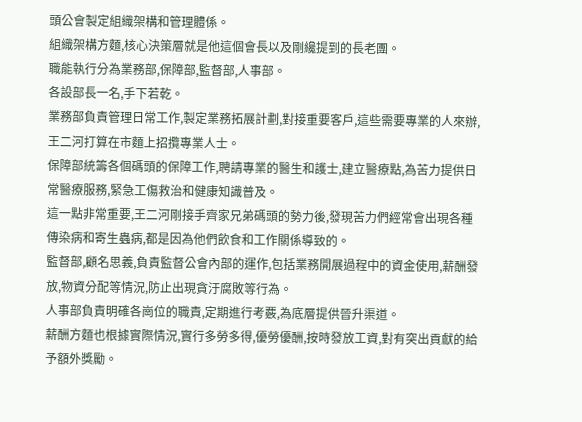頭公會製定組織架構和管理體係。
組織架構方麵,核心決策層就是他這個會長以及剛纔提到的長老團。
職能執行分為業務部,保障部,監督部,人事部。
各設部長一名,手下若乾。
業務部負責管理日常工作,製定業務拓展計劃,對接重要客戶,這些需要專業的人來辦,王二河打算在市麵上招攬專業人士。
保障部統籌各個碼頭的保障工作,聘請專業的醫生和護士,建立醫療點,為苦力提供日常醫療服務,緊急工傷救治和健康知識普及。
這一點非常重要,王二河剛接手齊家兄弟碼頭的勢力後,發現苦力們經常會出現各種傳染病和寄生蟲病,都是因為他們飲食和工作關係導致的。
監督部,顧名思義,負責監督公會內部的運作,包括業務開展過程中的資金使用,薪酬發放,物資分配等情況,防止出現貪汙腐敗等行為。
人事部負責明確各崗位的職責,定期進行考覈,為底層提供晉升渠道。
薪酬方麵也根據實際情況,實行多勞多得,優勞優酬,按時發放工資,對有突出貢獻的給予額外獎勵。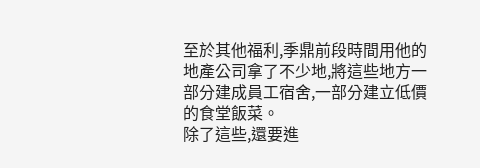至於其他福利,季鼎前段時間用他的地產公司拿了不少地,將這些地方一部分建成員工宿舍,一部分建立低價的食堂飯菜。
除了這些,還要進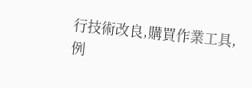行技術改良,購買作業工具,例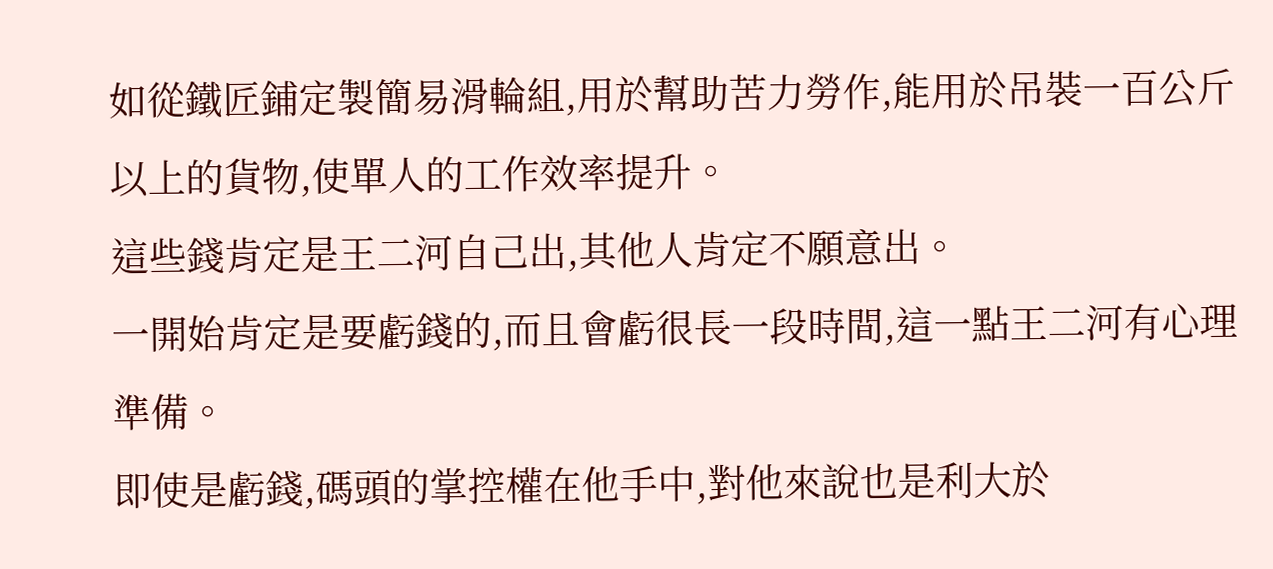如從鐵匠鋪定製簡易滑輪組,用於幫助苦力勞作,能用於吊裝一百公斤以上的貨物,使單人的工作效率提升。
這些錢肯定是王二河自己出,其他人肯定不願意出。
一開始肯定是要虧錢的,而且會虧很長一段時間,這一點王二河有心理準備。
即使是虧錢,碼頭的掌控權在他手中,對他來說也是利大於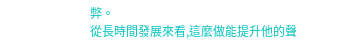弊。
從長時間發展來看,這麼做能提升他的聲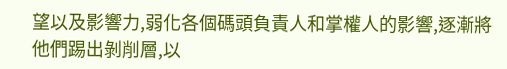望以及影響力,弱化各個碼頭負責人和掌權人的影響,逐漸將他們踢出剝削層,以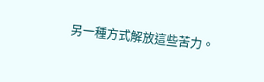另一種方式解放這些苦力。